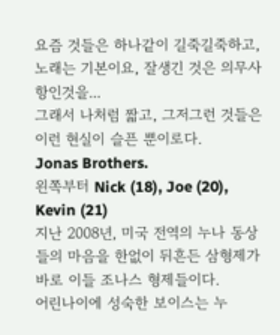요즘 것들은 하나같이 길죽길죽하고, 노래는 기본이요, 잘생긴 것은 의무사항인것을...
그래서 나처럼 짧고, 그저그런 것들은 이런 현실이 슬픈 뿐이로다.
Jonas Brothers.
왼쪽부터 Nick (18), Joe (20), Kevin (21)
지난 2008년, 미국 전역의 누나 동상들의 마음을 한없이 뒤흔든 삼형제가 바로 이들 조나스 형제들이다.
어린나이에 성숙한 보이스는 누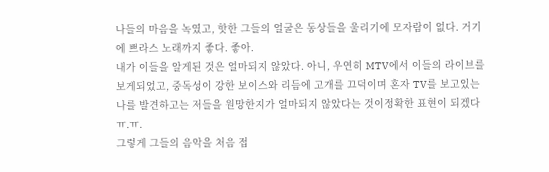나들의 마음을 녹였고, 핫한 그들의 얼굴은 동상들을 울리기에 모자람이 없다. 거기에 쁘라스 노래까지 좋다. 좋아.
내가 이들을 알게된 것은 얼마되지 않았다. 아니, 우연히 MTV에서 이들의 라이브를 보게되었고, 중독성이 강한 보이스와 리듬에 고개를 끄덕이며 혼자 TV를 보고있는 나를 발견하고는 저들을 원망한지가 얼마되지 않았다는 것이정확한 표현이 되겠다 ㅠ.ㅠ.
그렇게 그들의 음악을 처음 접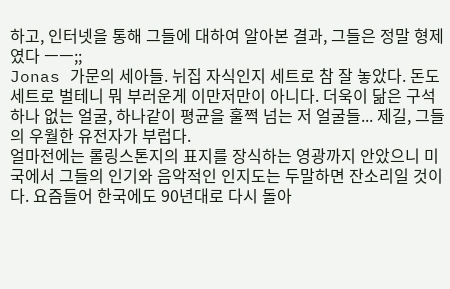하고, 인터넷을 통해 그들에 대하여 알아본 결과, 그들은 정말 형제였다 ㅡㅡ;;
Jonas 가문의 세아들. 뉘집 자식인지 세트로 참 잘 놓았다. 돈도 세트로 벌테니 뭐 부러운게 이만저만이 아니다. 더욱이 닮은 구석하나 없는 얼굴, 하나같이 평균을 훌쩍 넘는 저 얼굴들... 제길, 그들의 우월한 유전자가 부럽다.
얼마전에는 롤링스톤지의 표지를 장식하는 영광까지 안았으니 미국에서 그들의 인기와 음악적인 인지도는 두말하면 잔소리일 것이다. 요즘들어 한국에도 90년대로 다시 돌아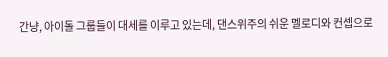간냥, 아이돌 그룹들이 대세를 이루고 있는데, 댄스위주의 쉬운 멜로디와 컨셉으로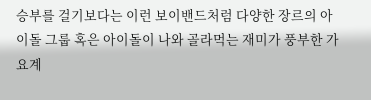승부를 걸기보다는 이런 보이밴드처럼 다양한 장르의 아이돌 그룹 혹은 아이돌이 나와 골라먹는 재미가 풍부한 가요계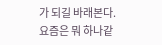가 되길 바래본다.
요즘은 뭐 하나같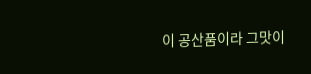이 공산품이라 그맛이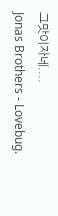그맛이자네....
Jonas Brothers - Lovebug.